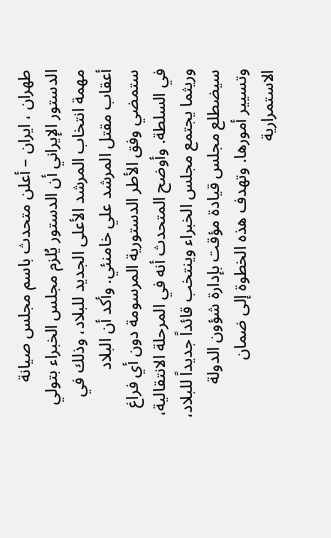طهران ، ايران – أعلن متحدث باسم مجلس صيانة الدستور الإيراني أن الدستور يُلزم مجلس الخبراء بتولي مهمة انتخاب المرشد الأعلى الجديد للبلاد، وذلك في أعقاب مقتل المرشد علي خامنئي. وأكد أن البلاد ستمضي وفق الأطر الدستورية المرسومة دون أي فراغ في السلطة. وأوضح المتحدث أنه في المرحلة الانتقالية، وريثما يجتمع مجلس الخبراء وينتخب قائداً جديداً للبلاد، سيضطلع مجلس قيادة مؤقت بإدارة شؤون الدولة وتسيير أمورها. وتهدف هذه الخطوة إلى ضمان الاستمرارية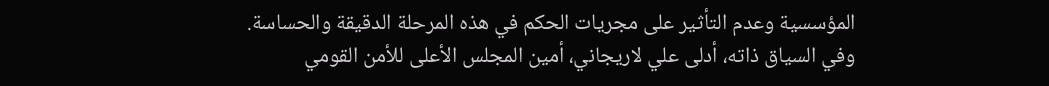المؤسسية وعدم التأثير على مجريات الحكم في هذه المرحلة الدقيقة والحساسة.
وفي السياق ذاته، أدلى علي لاريجاني، أمين المجلس الأعلى للأمن القومي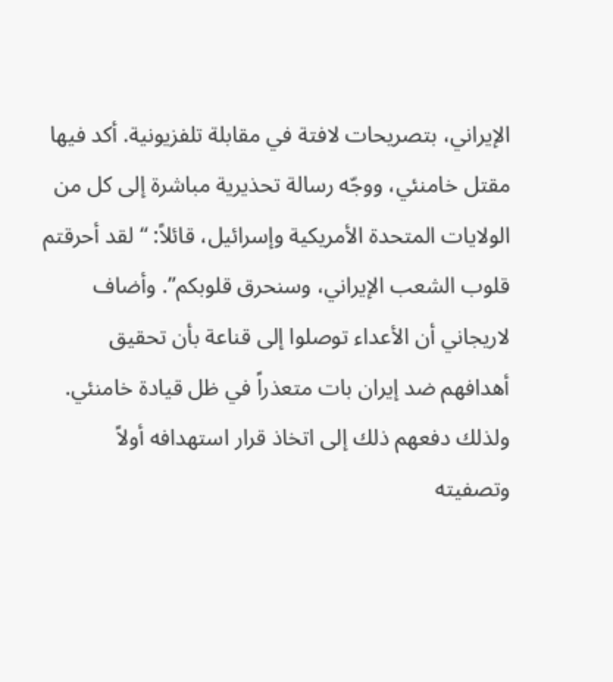الإيراني، بتصريحات لافتة في مقابلة تلفزيونية. أكد فيها مقتل خامنئي، ووجّه رسالة تحذيرية مباشرة إلى كل من الولايات المتحدة الأمريكية وإسرائيل، قائلاً: “لقد أحرقتم قلوب الشعب الإيراني، وسنحرق قلوبكم”. وأضاف لاريجاني أن الأعداء توصلوا إلى قناعة بأن تحقيق أهدافهم ضد إيران بات متعذراً في ظل قيادة خامنئي. ولذلك دفعهم ذلك إلى اتخاذ قرار استهدافه أولاً وتصفيته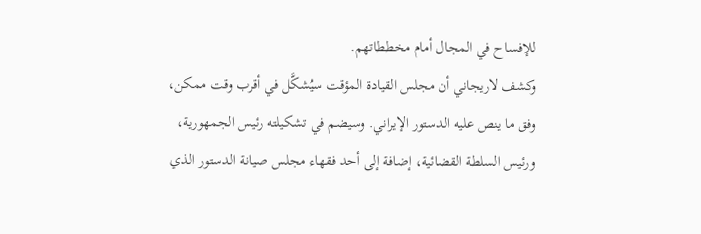للإفساح في المجال أمام مخططاتهم.
وكشف لاريجاني أن مجلس القيادة المؤقت سيُشكَّل في أقرب وقت ممكن، وفق ما ينص عليه الدستور الإيراني. وسيضم في تشكيلته رئيس الجمهورية، ورئيس السلطة القضائية، إضافة إلى أحد فقهاء مجلس صيانة الدستور الذي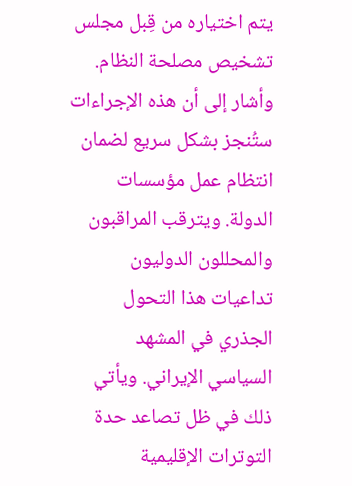يتم اختياره من قِبل مجلس تشخيص مصلحة النظام. وأشار إلى أن هذه الإجراءات ستُنجز بشكل سريع لضمان انتظام عمل مؤسسات الدولة. ويترقب المراقبون والمحللون الدوليون تداعيات هذا التحول الجذري في المشهد السياسي الإيراني. ويأتي ذلك في ظل تصاعد حدة التوترات الإقليمية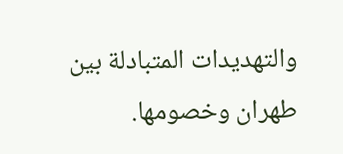والتهديدات المتبادلة بين طهران وخصومها.